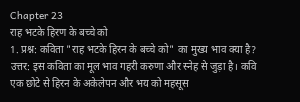Chapter 23
राह भटके हिरण के बच्चे को
1. प्रश्न: कविता "राह भटके हिरन के बच्चे को" का मुख्य भाव क्या है?
उत्तर: इस कविता का मूल भाव गहरी करुणा और स्नेह से जुड़ा है। कवि एक छोटे से हिरन के अकेलेपन और भय को महसूस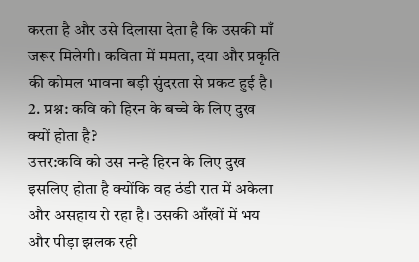करता है और उसे दिलासा देता है कि उसकी माँ जरूर मिलेगी। कविता में ममता, दया और प्रकृति की कोमल भावना बड़ी सुंदरता से प्रकट हुई है।
2. प्रश्न: कवि को हिरन के बच्चे के लिए दुख क्यों होता है?
उत्तर:कवि को उस नन्हे हिरन के लिए दुख इसलिए होता है क्योंकि वह ठंडी रात में अकेला और असहाय रो रहा है। उसकी आँखों में भय और पीड़ा झलक रही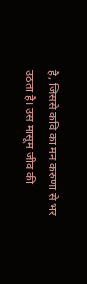है, जिससे कवि का मन करुणा से भर उठता है। उस मासूम जीव की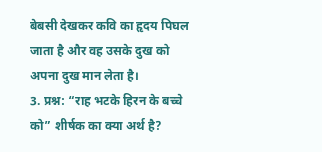बेबसी देखकर कवि का हृदय पिघल जाता है और वह उसके दुख को अपना दुख मान लेता है।
3. प्रश्न: “राह भटके हिरन के बच्चे को” शीर्षक का क्या अर्थ है?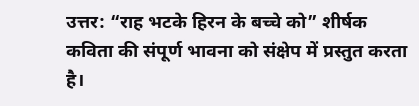उत्तर: “राह भटके हिरन के बच्चे को” शीर्षक कविता की संपूर्ण भावना को संक्षेप में प्रस्तुत करता है।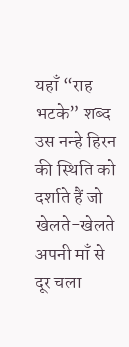यहाँ “राह भटके” शब्द उस नन्हे हिरन की स्थिति को दर्शाते हैं जो खेलते-खेलते अपनी माँ से दूर चला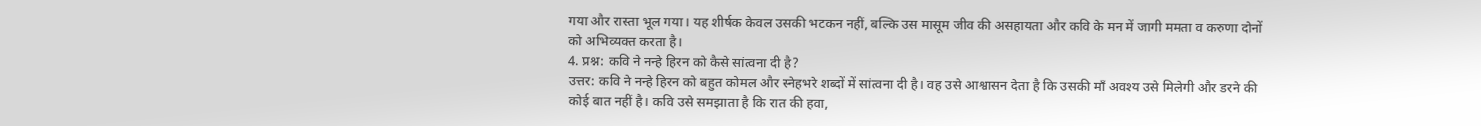गया और रास्ता भूल गया। यह शीर्षक केवल उसकी भटकन नहीं, बल्कि उस मासूम जीव की असहायता और कवि के मन में जागी ममता व करुणा दोनों को अभिव्यक्त करता है।
4. प्रश्न: कवि ने नन्हे हिरन को कैसे सांत्वना दी है?
उत्तर: कवि ने नन्हे हिरन को बहुत कोमल और स्नेहभरे शब्दों में सांत्वना दी है। वह उसे आश्वासन देता है कि उसकी माँ अवश्य उसे मिलेगी और डरने की कोई बात नहीं है। कवि उसे समझाता है कि रात की हवा,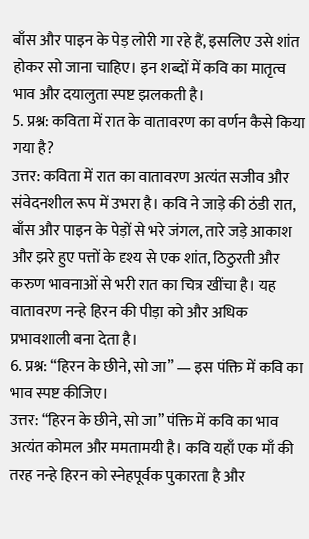बाँस और पाइन के पेड़ लोरी गा रहे हैं, इसलिए उसे शांत होकर सो जाना चाहिए। इन शब्दों में कवि का मातृत्व भाव और दयालुता स्पष्ट झलकती है।
5. प्रश्न: कविता में रात के वातावरण का वर्णन कैसे किया गया है?
उत्तर: कविता में रात का वातावरण अत्यंत सजीव और संवेदनशील रूप में उभरा है। कवि ने जाड़े की ठंडी रात, बाँस और पाइन के पेड़ों से भरे जंगल, तारे जड़े आकाश और झरे हुए पत्तों के दृश्य से एक शांत, ठिठुरती और करुण भावनाओं से भरी रात का चित्र खींचा है। यह वातावरण नन्हे हिरन की पीड़ा को और अधिक प्रभावशाली बना देता है।
6. प्रश्न: “हिरन के छीने, सो जा” — इस पंक्ति में कवि का भाव स्पष्ट कीजिए।
उत्तर: “हिरन के छीने, सो जा” पंक्ति में कवि का भाव अत्यंत कोमल और ममतामयी है। कवि यहाँ एक माँ की तरह नन्हे हिरन को स्नेहपूर्वक पुकारता है और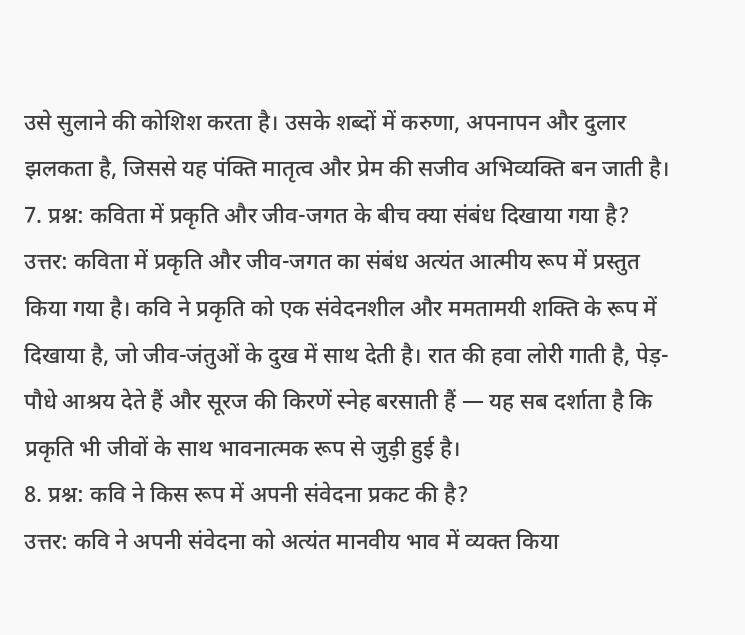उसे सुलाने की कोशिश करता है। उसके शब्दों में करुणा, अपनापन और दुलार झलकता है, जिससे यह पंक्ति मातृत्व और प्रेम की सजीव अभिव्यक्ति बन जाती है।
7. प्रश्न: कविता में प्रकृति और जीव-जगत के बीच क्या संबंध दिखाया गया है?
उत्तर: कविता में प्रकृति और जीव-जगत का संबंध अत्यंत आत्मीय रूप में प्रस्तुत किया गया है। कवि ने प्रकृति को एक संवेदनशील और ममतामयी शक्ति के रूप में दिखाया है, जो जीव-जंतुओं के दुख में साथ देती है। रात की हवा लोरी गाती है, पेड़-पौधे आश्रय देते हैं और सूरज की किरणें स्नेह बरसाती हैं — यह सब दर्शाता है कि प्रकृति भी जीवों के साथ भावनात्मक रूप से जुड़ी हुई है।
8. प्रश्न: कवि ने किस रूप में अपनी संवेदना प्रकट की है?
उत्तर: कवि ने अपनी संवेदना को अत्यंत मानवीय भाव में व्यक्त किया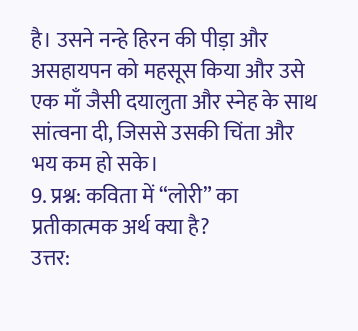है। उसने नन्हे हिरन की पीड़ा और असहायपन को महसूस किया और उसे एक माँ जैसी दयालुता और स्नेह के साथ सांत्वना दी, जिससे उसकी चिंता और भय कम हो सके।
9. प्रश्न: कविता में “लोरी” का प्रतीकात्मक अर्थ क्या है?
उत्तर: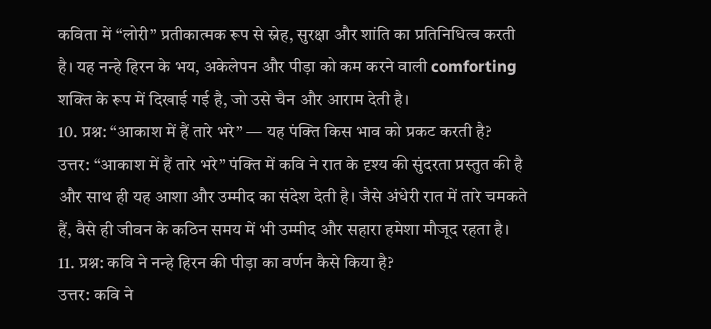कविता में “लोरी” प्रतीकात्मक रूप से स्नेह, सुरक्षा और शांति का प्रतिनिधित्व करती है। यह नन्हे हिरन के भय, अकेलेपन और पीड़ा को कम करने वाली comforting शक्ति के रूप में दिखाई गई है, जो उसे चैन और आराम देती है।
10. प्रश्न: “आकाश में हैं तारे भरे” — यह पंक्ति किस भाव को प्रकट करती है?
उत्तर: “आकाश में हैं तारे भरे” पंक्ति में कवि ने रात के दृश्य की सुंदरता प्रस्तुत की है और साथ ही यह आशा और उम्मीद का संदेश देती है। जैसे अंधेरी रात में तारे चमकते हैं, वैसे ही जीवन के कठिन समय में भी उम्मीद और सहारा हमेशा मौजूद रहता है।
11. प्रश्न: कवि ने नन्हे हिरन की पीड़ा का वर्णन कैसे किया है?
उत्तर: कवि ने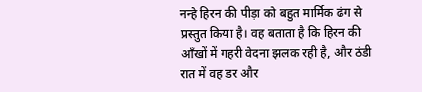नन्हे हिरन की पीड़ा को बहुत मार्मिक ढंग से प्रस्तुत किया है। वह बताता है कि हिरन की आँखों में गहरी वेदना झलक रही है, और ठंडी रात में वह डर और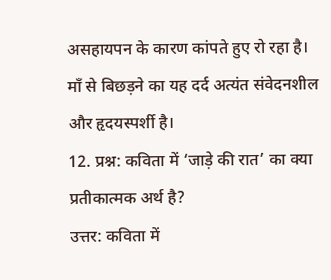असहायपन के कारण कांपते हुए रो रहा है। माँ से बिछड़ने का यह दर्द अत्यंत संवेदनशील और हृदयस्पर्शी है।
12. प्रश्न: कविता में ‘जाड़े की रात’ का क्या प्रतीकात्मक अर्थ है?
उत्तर: कविता में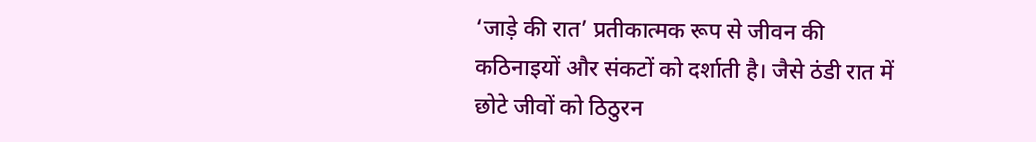‘जाड़े की रात’ प्रतीकात्मक रूप से जीवन की कठिनाइयों और संकटों को दर्शाती है। जैसे ठंडी रात में छोटे जीवों को ठिठुरन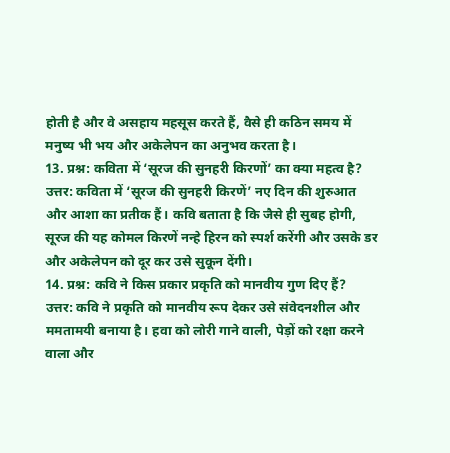होती है और वे असहाय महसूस करते हैं, वैसे ही कठिन समय में मनुष्य भी भय और अकेलेपन का अनुभव करता है।
13. प्रश्न: कविता में ‘सूरज की सुनहरी किरणों’ का क्या महत्व है?
उत्तर: कविता में ‘सूरज की सुनहरी किरणें’ नए दिन की शुरुआत और आशा का प्रतीक हैं। कवि बताता है कि जैसे ही सुबह होगी, सूरज की यह कोमल किरणें नन्हे हिरन को स्पर्श करेंगी और उसके डर और अकेलेपन को दूर कर उसे सुकून देंगी।
14. प्रश्न: कवि ने किस प्रकार प्रकृति को मानवीय गुण दिए हैं?
उत्तर: कवि ने प्रकृति को मानवीय रूप देकर उसे संवेदनशील और ममतामयी बनाया है। हवा को लोरी गाने वाली, पेड़ों को रक्षा करने वाला और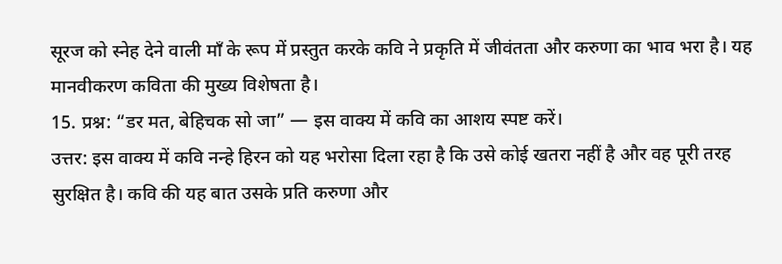सूरज को स्नेह देने वाली माँ के रूप में प्रस्तुत करके कवि ने प्रकृति में जीवंतता और करुणा का भाव भरा है। यह मानवीकरण कविता की मुख्य विशेषता है।
15. प्रश्न: “डर मत, बेहिचक सो जा” — इस वाक्य में कवि का आशय स्पष्ट करें।
उत्तर: इस वाक्य में कवि नन्हे हिरन को यह भरोसा दिला रहा है कि उसे कोई खतरा नहीं है और वह पूरी तरह सुरक्षित है। कवि की यह बात उसके प्रति करुणा और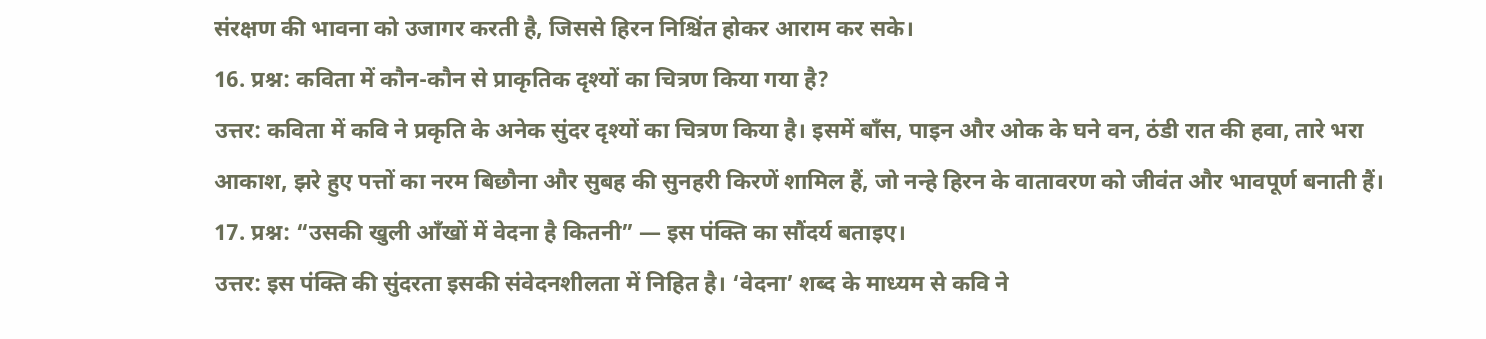संरक्षण की भावना को उजागर करती है, जिससे हिरन निश्चिंत होकर आराम कर सके।
16. प्रश्न: कविता में कौन-कौन से प्राकृतिक दृश्यों का चित्रण किया गया है?
उत्तर: कविता में कवि ने प्रकृति के अनेक सुंदर दृश्यों का चित्रण किया है। इसमें बाँस, पाइन और ओक के घने वन, ठंडी रात की हवा, तारे भरा आकाश, झरे हुए पत्तों का नरम बिछौना और सुबह की सुनहरी किरणें शामिल हैं, जो नन्हे हिरन के वातावरण को जीवंत और भावपूर्ण बनाती हैं।
17. प्रश्न: “उसकी खुली आँखों में वेदना है कितनी” — इस पंक्ति का सौंदर्य बताइए।
उत्तर: इस पंक्ति की सुंदरता इसकी संवेदनशीलता में निहित है। ‘वेदना’ शब्द के माध्यम से कवि ने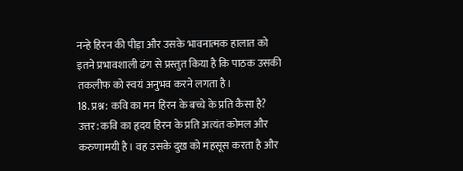नन्हे हिरन की पीड़ा और उसके भावनात्मक हालात को इतने प्रभावशाली ढंग से प्रस्तुत किया है कि पाठक उसकी तकलीफ को स्वयं अनुभव करने लगता है।
18. प्रश्न: कवि का मन हिरन के बच्चे के प्रति कैसा है?
उत्तर: कवि का हृदय हिरन के प्रति अत्यंत कोमल और करुणामयी है। वह उसके दुख को महसूस करता है और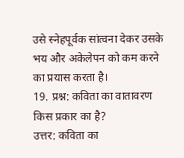उसे स्नेहपूर्वक सांत्वना देकर उसके भय और अकेलेपन को कम करने का प्रयास करता है।
19. प्रश्न: कविता का वातावरण किस प्रकार का है?
उत्तर: कविता का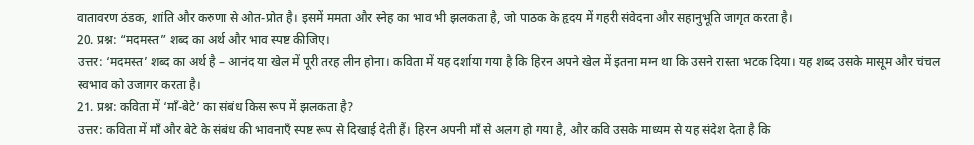वातावरण ठंडक, शांति और करुणा से ओत-प्रोत है। इसमें ममता और स्नेह का भाव भी झलकता है, जो पाठक के हृदय में गहरी संवेदना और सहानुभूति जागृत करता है।
20. प्रश्न: “मदमस्त” शब्द का अर्थ और भाव स्पष्ट कीजिए।
उत्तर: ‘मदमस्त’ शब्द का अर्थ है – आनंद या खेल में पूरी तरह लीन होना। कविता में यह दर्शाया गया है कि हिरन अपने खेल में इतना मग्न था कि उसने रास्ता भटक दिया। यह शब्द उसके मासूम और चंचल स्वभाव को उजागर करता है।
21. प्रश्न: कविता में ‘माँ-बेटे’ का संबंध किस रूप में झलकता है?
उत्तर: कविता में माँ और बेटे के संबंध की भावनाएँ स्पष्ट रूप से दिखाई देती हैं। हिरन अपनी माँ से अलग हो गया है, और कवि उसके माध्यम से यह संदेश देता है कि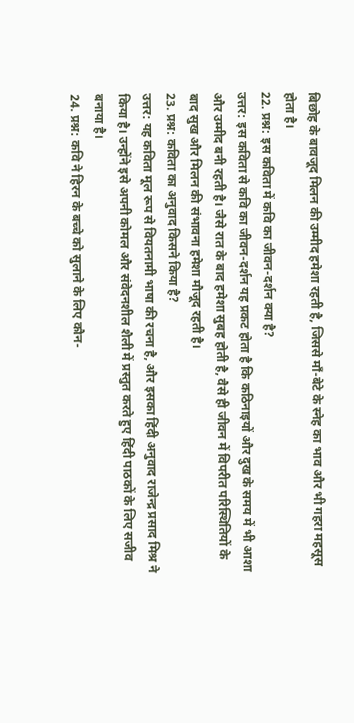बिछोह के बावजूद मिलन की उम्मीद हमेशा रहती है, जिससे माँ-बेटे के स्नेह का भाव और भी गहरा महसूस होता है।
22. प्रश्न: इस कविता में कवि का जीवन-दर्शन क्या है?
उत्तर: इस कविता से कवि का जीवन-दर्शन यह प्रकट होता है कि कठिनाइयों और दुख के समय में भी आशा और उम्मीद बनी रहती है। जैसे रात के बाद हमेशा सुबह होती है, वैसे ही जीवन में विपरीत परिस्थितियों के बाद सुख और मिलन की संभावना हमेशा मौजूद रहती है।
23. प्रश्न: कविता का अनुवाद किसने किया है?
उत्तर: यह कविता मूल रूप से वियतनामी भाषा की रचना है, और इसका हिंदी अनुवाद राजेन्द्र प्रसाद मिश्र ने किया है। उन्होंने इसे अपनी कोमल और संवेदनशील शैली में प्रस्तुत करते हुए हिंदी पाठकों के लिए सजीव बनाया है।
24. प्रश्न: कवि ने हिरन के बच्चे को सुलाने के लिए कौन-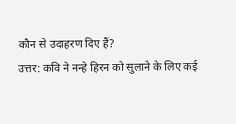कौन से उदाहरण दिए हैं?
उत्तर: कवि ने नन्हे हिरन को सुलाने के लिए कई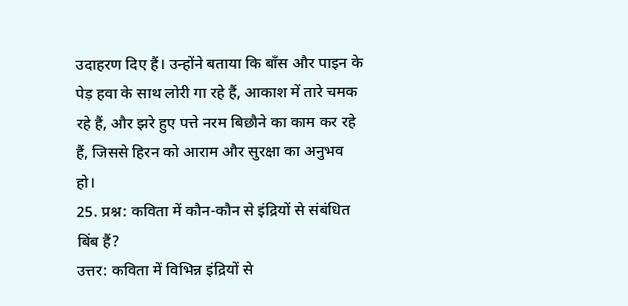उदाहरण दिए हैं। उन्होंने बताया कि बाँस और पाइन के पेड़ हवा के साथ लोरी गा रहे हैं, आकाश में तारे चमक रहे हैं, और झरे हुए पत्ते नरम बिछौने का काम कर रहे हैं, जिससे हिरन को आराम और सुरक्षा का अनुभव हो।
25. प्रश्न: कविता में कौन-कौन से इंद्रियों से संबंधित बिंब हैं?
उत्तर: कविता में विभिन्न इंद्रियों से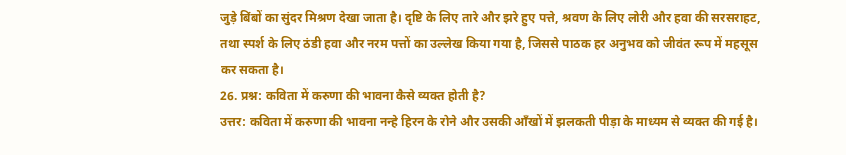जुड़े बिंबों का सुंदर मिश्रण देखा जाता है। दृष्टि के लिए तारे और झरे हुए पत्ते, श्रवण के लिए लोरी और हवा की सरसराहट, तथा स्पर्श के लिए ठंडी हवा और नरम पत्तों का उल्लेख किया गया है, जिससे पाठक हर अनुभव को जीवंत रूप में महसूस कर सकता है।
26. प्रश्न: कविता में करुणा की भावना कैसे व्यक्त होती है?
उत्तर: कविता में करुणा की भावना नन्हे हिरन के रोने और उसकी आँखों में झलकती पीड़ा के माध्यम से व्यक्त की गई है।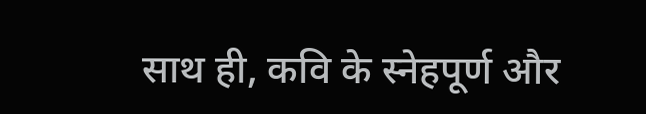साथ ही, कवि के स्नेहपूर्ण और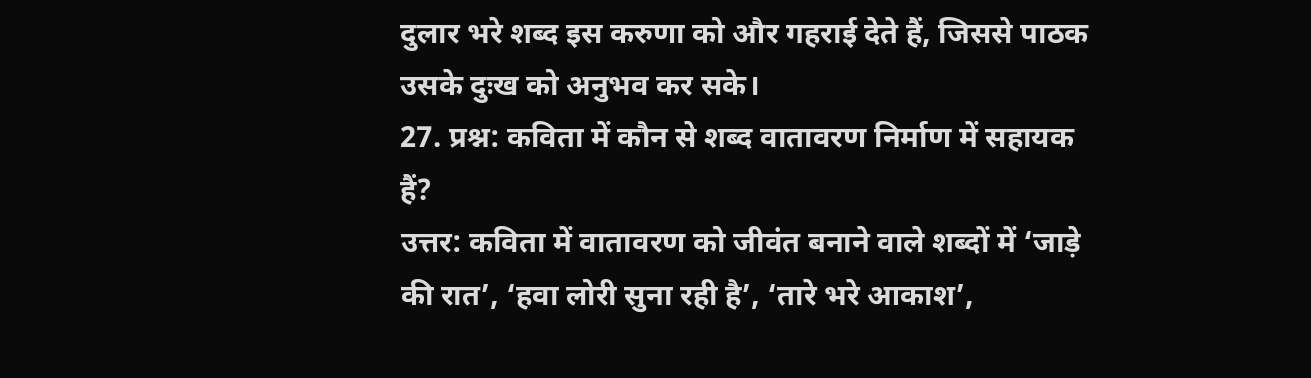दुलार भरे शब्द इस करुणा को और गहराई देते हैं, जिससे पाठक उसके दुःख को अनुभव कर सके।
27. प्रश्न: कविता में कौन से शब्द वातावरण निर्माण में सहायक हैं?
उत्तर: कविता में वातावरण को जीवंत बनाने वाले शब्दों में ‘जाड़े की रात’, ‘हवा लोरी सुना रही है’, ‘तारे भरे आकाश’,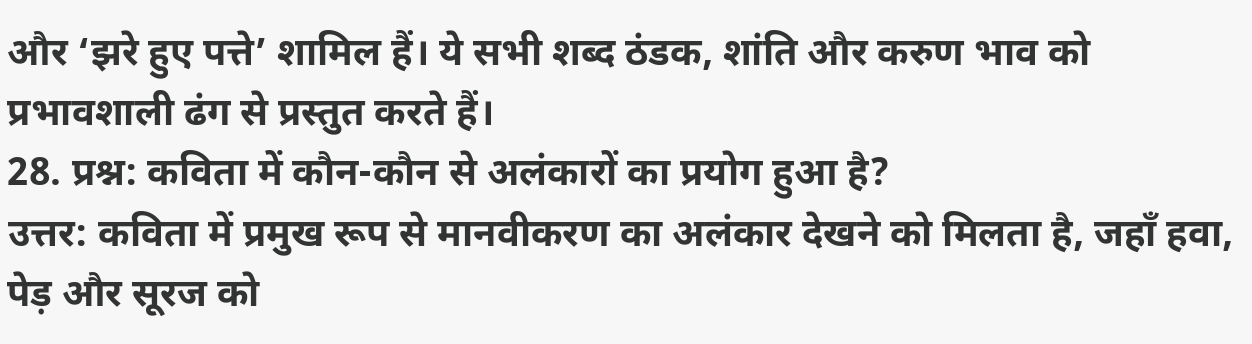और ‘झरे हुए पत्ते’ शामिल हैं। ये सभी शब्द ठंडक, शांति और करुण भाव को प्रभावशाली ढंग से प्रस्तुत करते हैं।
28. प्रश्न: कविता में कौन-कौन से अलंकारों का प्रयोग हुआ है?
उत्तर: कविता में प्रमुख रूप से मानवीकरण का अलंकार देखने को मिलता है, जहाँ हवा, पेड़ और सूरज को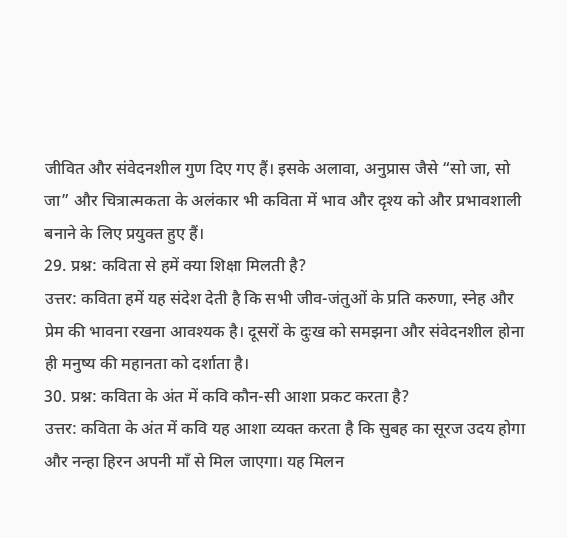जीवित और संवेदनशील गुण दिए गए हैं। इसके अलावा, अनुप्रास जैसे “सो जा, सो जा” और चित्रात्मकता के अलंकार भी कविता में भाव और दृश्य को और प्रभावशाली बनाने के लिए प्रयुक्त हुए हैं।
29. प्रश्न: कविता से हमें क्या शिक्षा मिलती है?
उत्तर: कविता हमें यह संदेश देती है कि सभी जीव-जंतुओं के प्रति करुणा, स्नेह और प्रेम की भावना रखना आवश्यक है। दूसरों के दुःख को समझना और संवेदनशील होना ही मनुष्य की महानता को दर्शाता है।
30. प्रश्न: कविता के अंत में कवि कौन-सी आशा प्रकट करता है?
उत्तर: कविता के अंत में कवि यह आशा व्यक्त करता है कि सुबह का सूरज उदय होगा और नन्हा हिरन अपनी माँ से मिल जाएगा। यह मिलन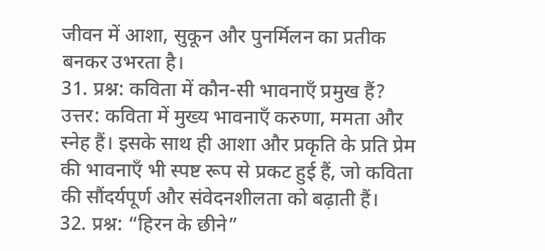जीवन में आशा, सुकून और पुनर्मिलन का प्रतीक बनकर उभरता है।
31. प्रश्न: कविता में कौन-सी भावनाएँ प्रमुख हैं?
उत्तर: कविता में मुख्य भावनाएँ करुणा, ममता और स्नेह हैं। इसके साथ ही आशा और प्रकृति के प्रति प्रेम की भावनाएँ भी स्पष्ट रूप से प्रकट हुई हैं, जो कविता की सौंदर्यपूर्ण और संवेदनशीलता को बढ़ाती हैं।
32. प्रश्न: “हिरन के छीने”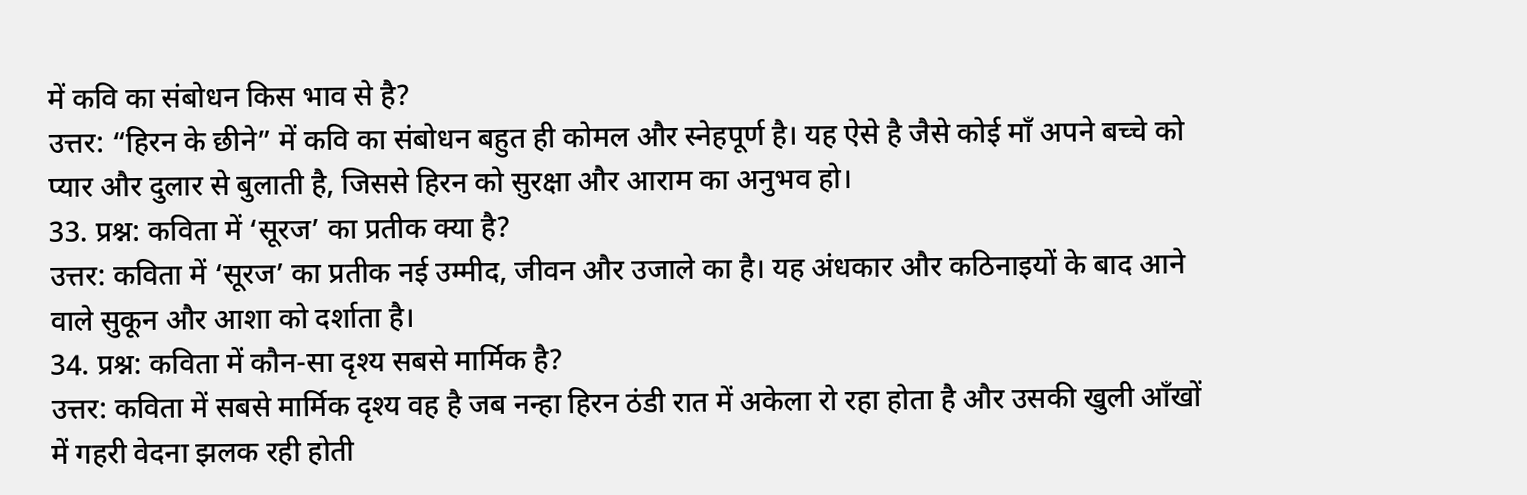में कवि का संबोधन किस भाव से है?
उत्तर: “हिरन के छीने” में कवि का संबोधन बहुत ही कोमल और स्नेहपूर्ण है। यह ऐसे है जैसे कोई माँ अपने बच्चे को प्यार और दुलार से बुलाती है, जिससे हिरन को सुरक्षा और आराम का अनुभव हो।
33. प्रश्न: कविता में ‘सूरज’ का प्रतीक क्या है?
उत्तर: कविता में ‘सूरज’ का प्रतीक नई उम्मीद, जीवन और उजाले का है। यह अंधकार और कठिनाइयों के बाद आने वाले सुकून और आशा को दर्शाता है।
34. प्रश्न: कविता में कौन-सा दृश्य सबसे मार्मिक है?
उत्तर: कविता में सबसे मार्मिक दृश्य वह है जब नन्हा हिरन ठंडी रात में अकेला रो रहा होता है और उसकी खुली आँखों में गहरी वेदना झलक रही होती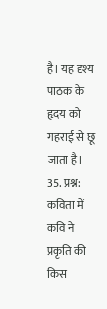है। यह दृश्य पाठक के हृदय को गहराई से छू जाता है।
35. प्रश्न: कविता में कवि ने प्रकृति की किस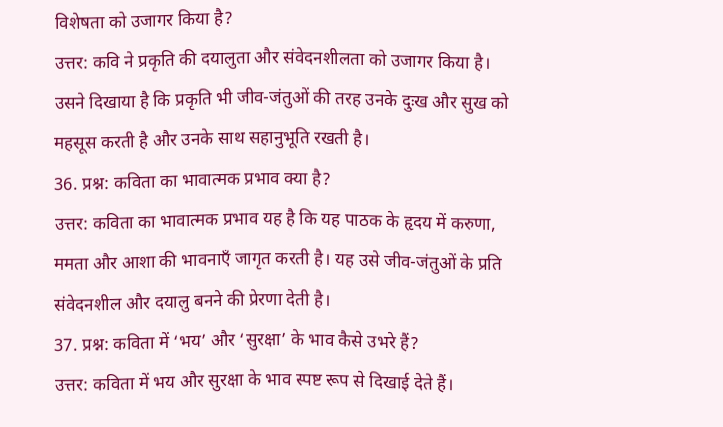विशेषता को उजागर किया है?
उत्तर: कवि ने प्रकृति की दयालुता और संवेदनशीलता को उजागर किया है। उसने दिखाया है कि प्रकृति भी जीव-जंतुओं की तरह उनके दुःख और सुख को महसूस करती है और उनके साथ सहानुभूति रखती है।
36. प्रश्न: कविता का भावात्मक प्रभाव क्या है?
उत्तर: कविता का भावात्मक प्रभाव यह है कि यह पाठक के हृदय में करुणा, ममता और आशा की भावनाएँ जागृत करती है। यह उसे जीव-जंतुओं के प्रति संवेदनशील और दयालु बनने की प्रेरणा देती है।
37. प्रश्न: कविता में ‘भय’ और ‘सुरक्षा’ के भाव कैसे उभरे हैं?
उत्तर: कविता में भय और सुरक्षा के भाव स्पष्ट रूप से दिखाई देते हैं।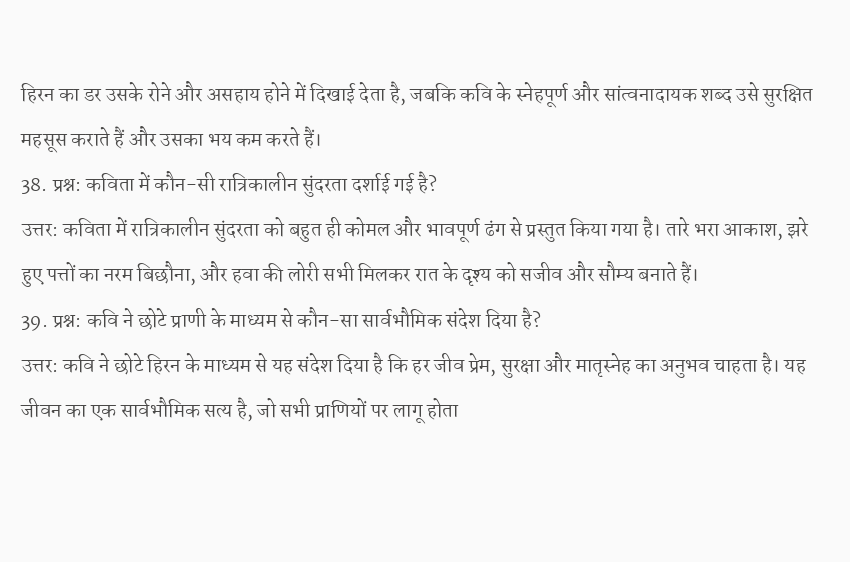हिरन का डर उसके रोने और असहाय होने में दिखाई देता है, जबकि कवि के स्नेहपूर्ण और सांत्वनादायक शब्द उसे सुरक्षित महसूस कराते हैं और उसका भय कम करते हैं।
38. प्रश्न: कविता में कौन-सी रात्रिकालीन सुंदरता दर्शाई गई है?
उत्तर: कविता में रात्रिकालीन सुंदरता को बहुत ही कोमल और भावपूर्ण ढंग से प्रस्तुत किया गया है। तारे भरा आकाश, झरे हुए पत्तों का नरम बिछौना, और हवा की लोरी सभी मिलकर रात के दृश्य को सजीव और सौम्य बनाते हैं।
39. प्रश्न: कवि ने छोटे प्राणी के माध्यम से कौन-सा सार्वभौमिक संदेश दिया है?
उत्तर: कवि ने छोटे हिरन के माध्यम से यह संदेश दिया है कि हर जीव प्रेम, सुरक्षा और मातृस्नेह का अनुभव चाहता है। यह जीवन का एक सार्वभौमिक सत्य है, जो सभी प्राणियों पर लागू होता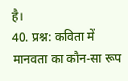है।
40. प्रश्न: कविता में मानवता का कौन-सा रूप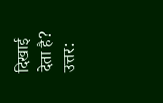दिखाई देता है?
उत्तर: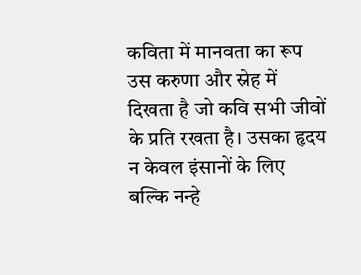कविता में मानवता का रूप उस करुणा और स्नेह में दिखता है जो कवि सभी जीवों के प्रति रखता है। उसका हृदय न केवल इंसानों के लिए बल्कि नन्हे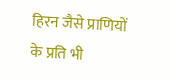हिरन जैसे प्राणियों के प्रति भी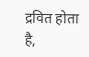द्रवित होता है,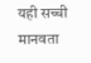यही सच्ची मानवता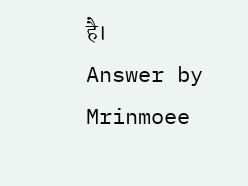है।
Answer by Mrinmoee